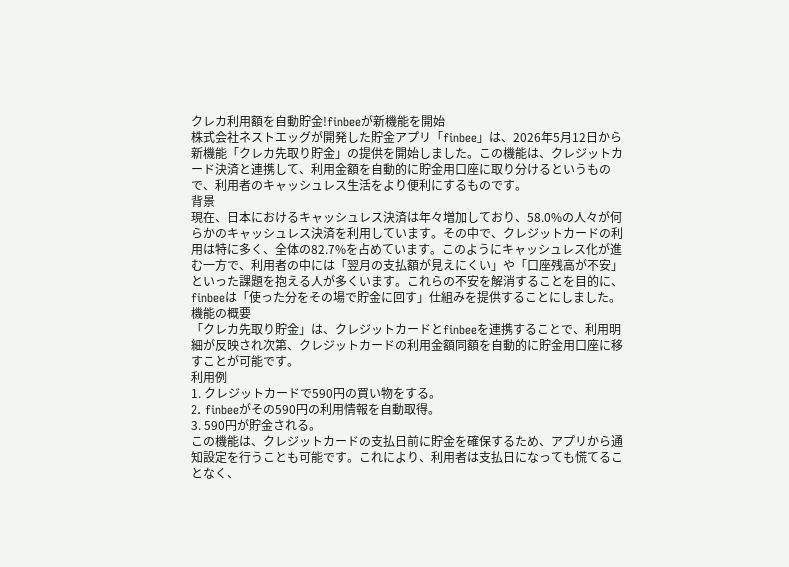クレカ利用額を自動貯金!finbeeが新機能を開始
株式会社ネストエッグが開発した貯金アプリ「finbee」は、2026年5月12日から新機能「クレカ先取り貯金」の提供を開始しました。この機能は、クレジットカード決済と連携して、利用金額を自動的に貯金用口座に取り分けるというもので、利用者のキャッシュレス生活をより便利にするものです。
背景
現在、日本におけるキャッシュレス決済は年々増加しており、58.0%の人々が何らかのキャッシュレス決済を利用しています。その中で、クレジットカードの利用は特に多く、全体の82.7%を占めています。このようにキャッシュレス化が進む一方で、利用者の中には「翌月の支払額が見えにくい」や「口座残高が不安」といった課題を抱える人が多くいます。これらの不安を解消することを目的に、finbeeは「使った分をその場で貯金に回す」仕組みを提供することにしました。
機能の概要
「クレカ先取り貯金」は、クレジットカードとfinbeeを連携することで、利用明細が反映され次第、クレジットカードの利用金額同額を自動的に貯金用口座に移すことが可能です。
利用例
1. クレジットカードで590円の買い物をする。
2. finbeeがその590円の利用情報を自動取得。
3. 590円が貯金される。
この機能は、クレジットカードの支払日前に貯金を確保するため、アプリから通知設定を行うことも可能です。これにより、利用者は支払日になっても慌てることなく、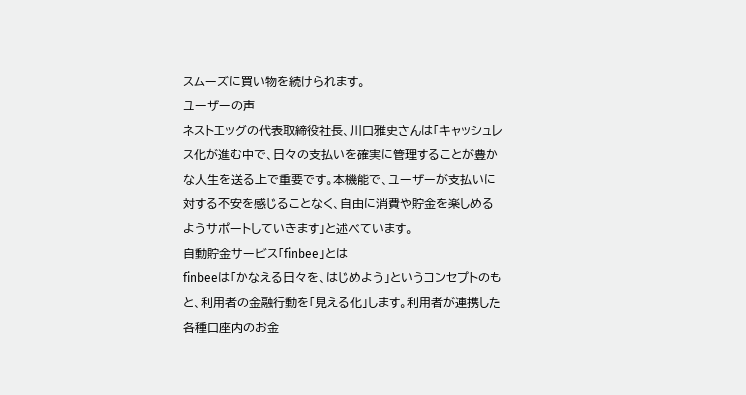スムーズに買い物を続けられます。
ユーザーの声
ネストエッグの代表取締役社長、川口雅史さんは「キャッシュレス化が進む中で、日々の支払いを確実に管理することが豊かな人生を送る上で重要です。本機能で、ユーザーが支払いに対する不安を感じることなく、自由に消費や貯金を楽しめるようサポートしていきます」と述べています。
自動貯金サービス「finbee」とは
finbeeは「かなえる日々を、はじめよう」というコンセプトのもと、利用者の金融行動を「見える化」します。利用者が連携した各種口座内のお金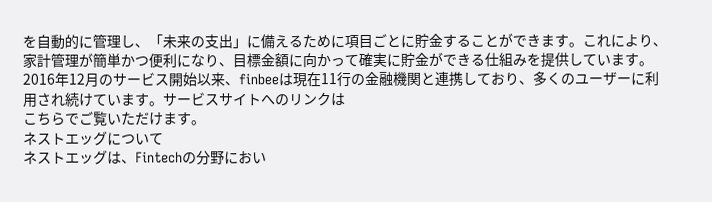を自動的に管理し、「未来の支出」に備えるために項目ごとに貯金することができます。これにより、家計管理が簡単かつ便利になり、目標金額に向かって確実に貯金ができる仕組みを提供しています。
2016年12月のサービス開始以来、finbeeは現在11行の金融機関と連携しており、多くのユーザーに利用され続けています。サービスサイトへのリンクは
こちらでご覧いただけます。
ネストエッグについて
ネストエッグは、Fintechの分野におい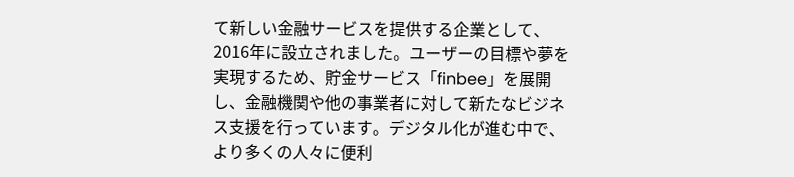て新しい金融サービスを提供する企業として、2016年に設立されました。ユーザーの目標や夢を実現するため、貯金サービス「finbee」を展開し、金融機関や他の事業者に対して新たなビジネス支援を行っています。デジタル化が進む中で、より多くの人々に便利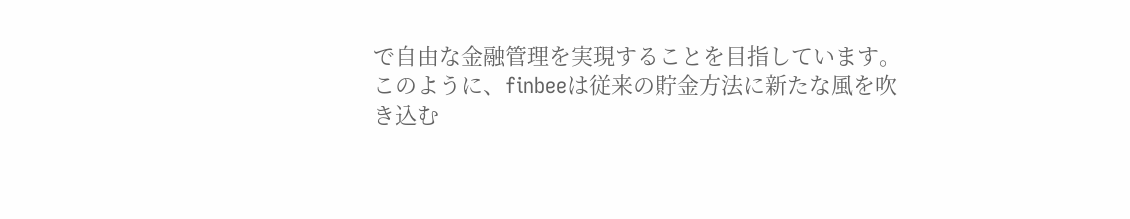で自由な金融管理を実現することを目指しています。
このように、finbeeは従来の貯金方法に新たな風を吹き込む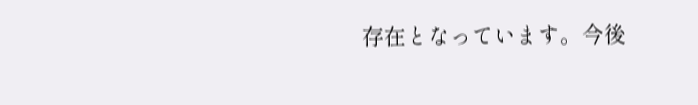存在となっています。今後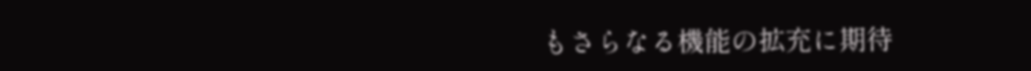もさらなる機能の拡充に期待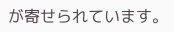が寄せられています。